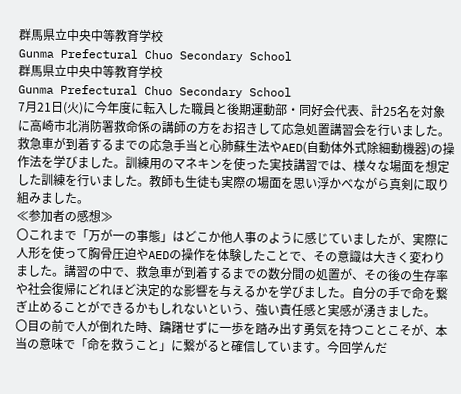群馬県立中央中等教育学校
Gunma Prefectural Chuo Secondary School
群馬県立中央中等教育学校
Gunma Prefectural Chuo Secondary School
7月21日(火)に今年度に転入した職員と後期運動部・同好会代表、計25名を対象に高崎市北消防署救命係の講師の方をお招きして応急処置講習会を行いました。
救急車が到着するまでの応急手当と心肺蘇生法やAED(自動体外式除細動機器)の操作法を学びました。訓練用のマネキンを使った実技講習では、様々な場面を想定した訓練を行いました。教師も生徒も実際の場面を思い浮かべながら真剣に取り組みました。
≪参加者の感想≫
〇これまで「万が一の事態」はどこか他人事のように感じていましたが、実際に人形を使って胸骨圧迫やAEDの操作を体験したことで、その意識は大きく変わりました。講習の中で、救急車が到着するまでの数分間の処置が、その後の生存率や社会復帰にどれほど決定的な影響を与えるかを学びました。自分の手で命を繋ぎ止めることができるかもしれないという、強い責任感と実感が湧きました。
〇目の前で人が倒れた時、躊躇せずに一歩を踏み出す勇気を持つことこそが、本当の意味で「命を救うこと」に繋がると確信しています。今回学んだ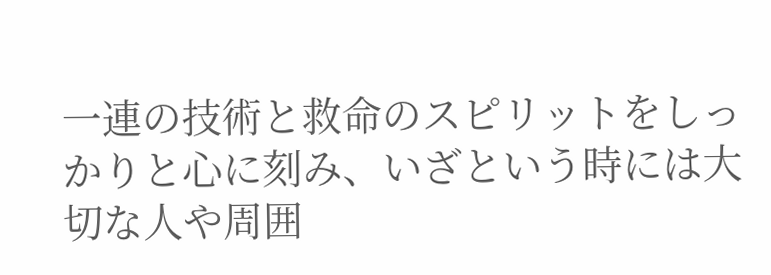一連の技術と救命のスピリットをしっかりと心に刻み、いざという時には大切な人や周囲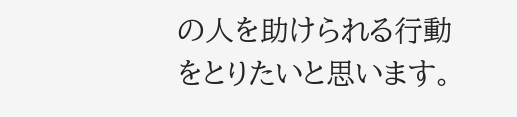の人を助けられる行動をとりたいと思います。